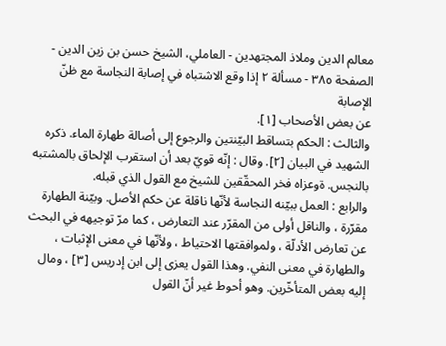معالم الدين وملاذ المجتهدين - العاملي، الشيخ حسن بن زين الدين - الصفحة ٣٨٥ - مسألة ٢ إذا وقع الاشتباه في إصابة النجاسة مع ظنّ الإصابة
عن بعض الأصحاب [١].
والثالث : الحكم بتساقط البيّنتين والرجوع إلى أصالة طهارة الماء. ذكره الشهيد في البيان [٢]. وقال : إنّه قويّ بعد أن استقرب الإلحاق بالمشتبه بالنجس. ةوعزاه فخر المحقّقين للشيخ مع القول الذي قبله.
والرابع : العمل ببيّنه النجاسة لأنّها ناقلة عن حكم الأصل. وبيّنة الطهارة مقرّرة ، والناقل أولى من المقرّر عند التعارض ، كما مرّ توجيهه في البحث عن تعارض الأدلّة ، ولموافقتها الاحتياط ، ولأنّها في معنى الإثبات ، والطهارة في معنى النفي. وهذا القول يعزى إلى ابن إدريس [٣] ، ومال إليه بعض المتأخّرين. وهو أحوط غير أنّ القول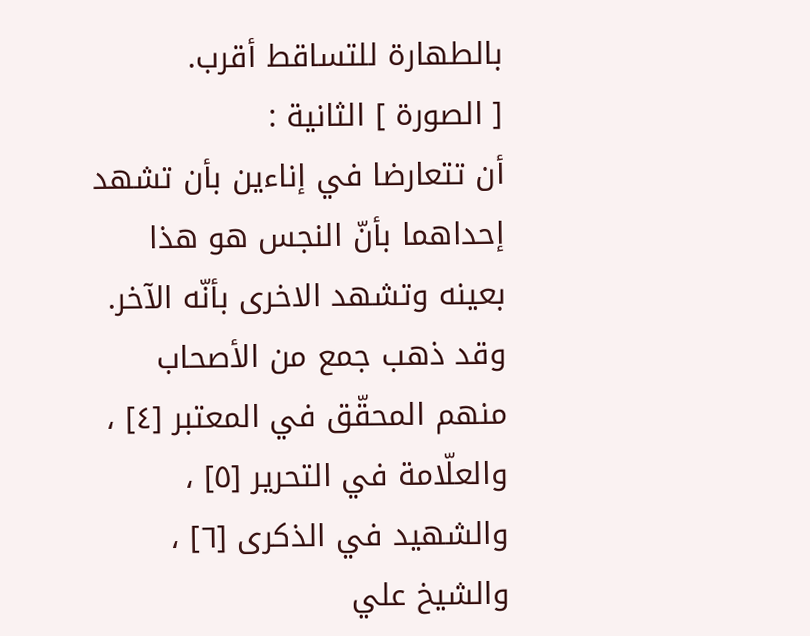بالطهارة للتساقط أقرب.
[ الصورة ] الثانية :
أن تتعارضا في إناءين بأن تشهد إحداهما بأنّ النجس هو هذا بعينه وتشهد الاخرى بأنّه الآخر.
وقد ذهب جمع من الأصحاب منهم المحقّق في المعتبر [٤] ، والعلّامة في التحرير [٥] ، والشهيد في الذكرى [٦] ، والشيخ علي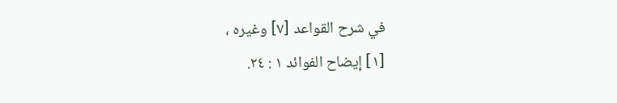في شرح القواعد [٧] وغيره ،
[١] إيضاح الفوائد ١ : ٢٤.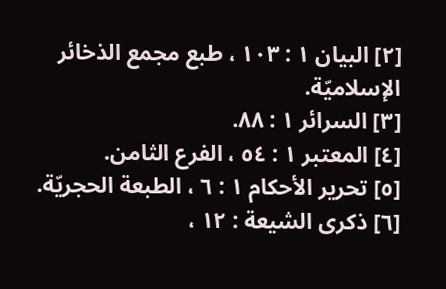[٢] البيان ١ : ١٠٣ ، طبع مجمع الذخائر الإسلاميّة.
[٣] السرائر ١ : ٨٨.
[٤] المعتبر ١ : ٥٤ ، الفرع الثامن.
[٥] تحرير الأحكام ١ : ٦ ، الطبعة الحجريّة.
[٦] ذكرى الشيعة : ١٢ ،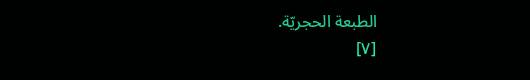الطبعة الحجريّة.
[٧]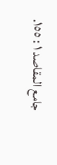جامع المقاصد ١ : ١٥٥.